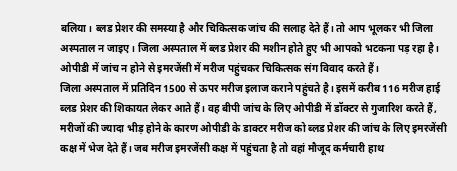बलिया। ब्लड प्रेशर की समस्या है और चिकित्सक जांच की सलाह देते हैं। तो आप भूलकर भी जिला अस्पताल न जाइए। जिला अस्पताल में ब्लड प्रेशर की मशीन होते हुए भी आपको भटकना पड़ रहा है। ओपीडी में जांच न होने से इमरजेंसी में मरीज पहुंचकर चिकित्सक संग विवाद करते हैं।
जिला अस्पताल में प्रतिदिन 1500 से ऊपर मरीज इलाज कराने पहुंचते है। इसमें करीब 116 मरीज हाई ब्लड प्रेशर की शिकायत लेकर आते हैं। वह बीपी जांच के लिए ओपीडी में डॉक्टर से गुजारिश करते हैं, मरीजों की ज्यादा भीड़ होने के कारण ओपीडी के डाक्टर मरीज को ब्लड प्रेशर की जांच के लिए इमरजेंसी कक्ष में भेज देते हैं। जब मरीज इमरजेंसी कक्ष में पहुंचता है तो वहां मौजूद कर्मचारी हाथ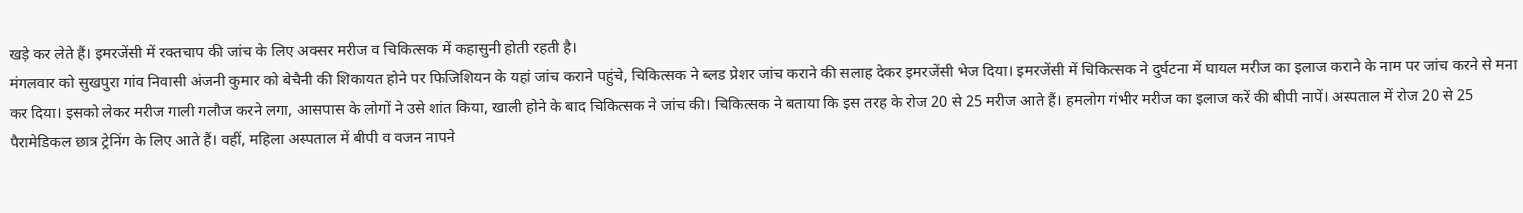खड़े कर लेते हैं। इमरजेंसी में रक्तचाप की जांच के लिए अक्सर मरीज व चिकित्सक में कहासुनी होती रहती है।
मंगलवार को सुखपुरा गांव निवासी अंजनी कुमार को बेचैनी की शिकायत होने पर फिजिशियन के यहां जांच कराने पहुंचे, चिकित्सक ने ब्लड प्रेशर जांच कराने की सलाह देकर इमरजेंसी भेज दिया। इमरजेंसी में चिकित्सक ने दुर्घटना में घायल मरीज का इलाज कराने के नाम पर जांच करने से मना कर दिया। इसको लेकर मरीज गाली गलौज करने लगा, आसपास के लोगों ने उसे शांत किया, खाली होने के बाद चिकित्सक ने जांच की। चिकित्सक ने बताया कि इस तरह के रोज 20 से 25 मरीज आते हैं। हमलोग गंभीर मरीज का इलाज करें की बीपी नापें। अस्पताल में रोज 20 से 25 पैरामेडिकल छात्र ट्रेनिंग के लिए आते हैं। वहीं, महिला अस्पताल में बीपी व वजन नापने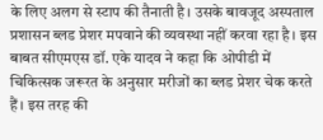के लिए अलग से स्टाप की तैनाती है। उसके बावजूद अस्पताल प्रशासन ब्लड प्रेशर मपवाने की व्यवस्था नहीं करवा रहा है। इस बाबत सीएमएस डॉ. एके यादव ने कहा कि ओपीडी में चिकित्सक जरूरत के अनुसार मरीजों का ब्लड प्रेशर चेक करते हैं। इस तरह की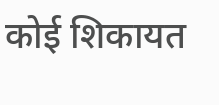कोई शिकायत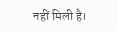नहीं मिली है।